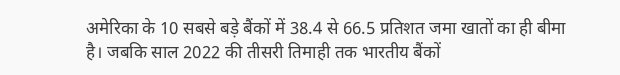अमेरिका के 10 सबसे बड़े बैंकों में 38.4 से 66.5 प्रतिशत जमा खातों का ही बीमा है। जबकि साल 2022 की तीसरी तिमाही तक भारतीय बैंकों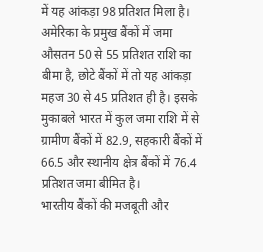में यह आंकड़ा 98 प्रतिशत मिला है। अमेरिका के प्रमुख बैंकों में जमा औसतन 50 से 55 प्रतिशत राशि का बीमा है, छोटे बैंकों में तो यह आंकड़ा महज 30 से 45 प्रतिशत ही है। इसके मुकाबले भारत में कुल जमा राशि में से ग्रामीण बैंकों में 82.9, सहकारी बैंकों में 66.5 और स्थानीय क्षेत्र बैंकों में 76.4 प्रतिशत जमा बीमित है।
भारतीय बैंकों की मजबूती और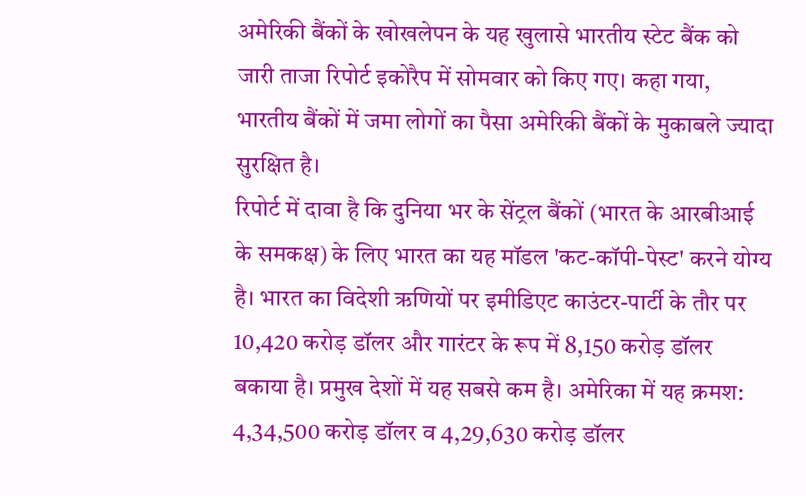अमेरिकी बैंकों के खोखलेपन के यह खुलासे भारतीय स्टेट बैंक को जारी ताजा रिपोर्ट इकोरैप में सोमवार को किए गए। कहा गया, भारतीय बैंकों में जमा लोगों का पैसा अमेरिकी बैंकों के मुकाबले ज्यादा सुरक्षित है।
रिपोर्ट में दावा है कि दुनिया भर के सेंट्रल बैंकों (भारत के आरबीआई के समकक्ष) के लिए भारत का यह मॉडल 'कट-कॉपी-पेस्ट' करने योग्य है। भारत का विदेशी ऋणियों पर इमीडिएट काउंटर-पार्टी के तौर पर 10,420 करोड़ डॉलर और गारंटर के रूप में 8,150 करोड़ डॉलर बकाया है। प्रमुख देशों में यह सबसे कम है। अमेरिका में यह क्रमश: 4,34,500 करोड़ डॉलर व 4,29,630 करोड़ डॉलर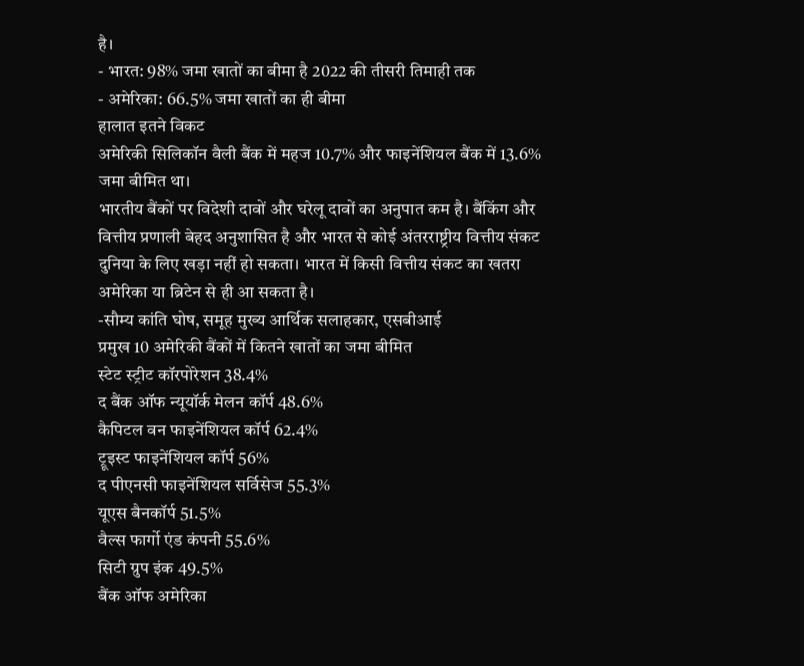है।
- भारत: 98% जमा खातों का बीमा है 2022 की तीसरी तिमाही तक
- अमेरिका: 66.5% जमा खातों का ही बीमा
हालात इतने विकट
अमेरिकी सिलिकॉन वैली बैंक में महज 10.7% और फाइनेंशियल बैंक में 13.6% जमा बीमित था।
भारतीय बैंकों पर विदेशी दावों और घरेलू दावों का अनुपात कम है। बैंकिंग और वित्तीय प्रणाली बेहद अनुशासित है और भारत से कोई अंतरराष्ट्रीय वित्तीय संकट दुनिया के लिए खड़ा नहीं हो सकता। भारत में किसी वित्तीय संकट का खतरा अमेरिका या ब्रिटेन से ही आ सकता है।
-सौम्य कांति घोष, समूह मुख्य आर्थिक सलाहकार, एसबीआई
प्रमुख 10 अमेरिकी बैंकों में कितने खातों का जमा बीमित
स्टेट स्ट्रीट कॉरपोरेशन 38.4%
द बैंक ऑफ न्यूयॉर्क मेलन कॉर्प 48.6%
कैपिटल वन फाइनेंशियल कॉर्प 62.4%
ट्रूइस्ट फाइनेंशियल कॉर्प 56%
द पीएनसी फाइनेंशियल सर्विसेज 55.3%
यूएस बैनकॉर्प 51.5%
वैल्स फार्गो एंड कंपनी 55.6%
सिटी ग्रुप इंक 49.5%
बैंक ऑफ अमेरिका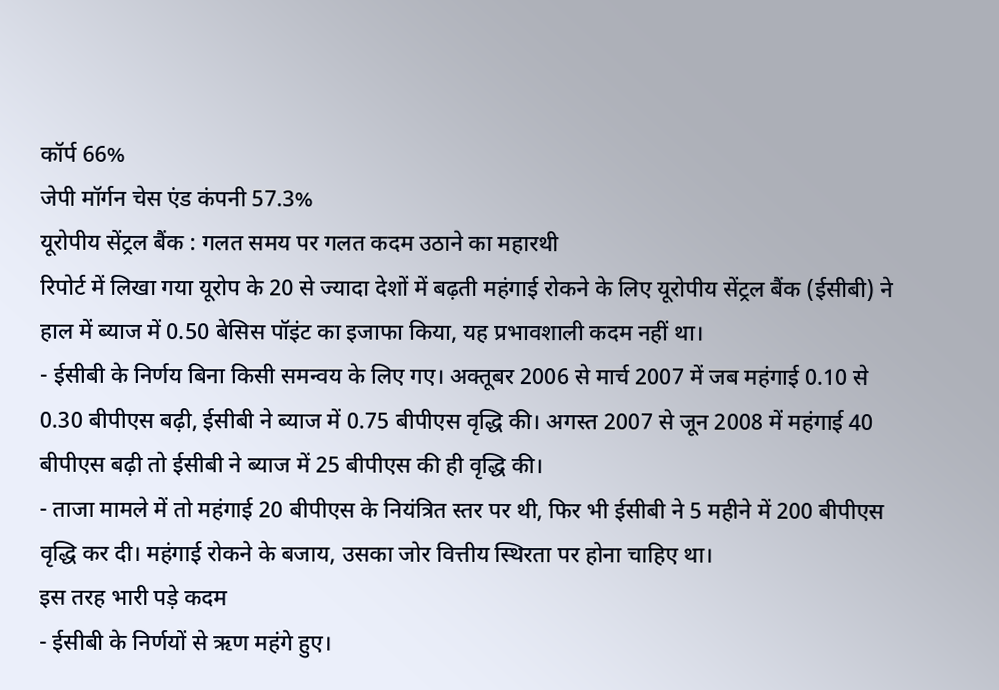कॉर्प 66%
जेपी मॉर्गन चेस एंड कंपनी 57.3%
यूरोपीय सेंट्रल बैंक : गलत समय पर गलत कदम उठाने का महारथी
रिपोर्ट में लिखा गया यूरोप के 20 से ज्यादा देशों में बढ़ती महंगाई रोकने के लिए यूरोपीय सेंट्रल बैंक (ईसीबी) ने हाल में ब्याज में 0.50 बेसिस पॉइंट का इजाफा किया, यह प्रभावशाली कदम नहीं था।
- ईसीबी के निर्णय बिना किसी समन्वय के लिए गए। अक्तूबर 2006 से मार्च 2007 में जब महंगाई 0.10 से 0.30 बीपीएस बढ़ी, ईसीबी ने ब्याज में 0.75 बीपीएस वृद्धि की। अगस्त 2007 से जून 2008 में महंगाई 40 बीपीएस बढ़ी तो ईसीबी ने ब्याज में 25 बीपीएस की ही वृद्धि की।
- ताजा मामले में तो महंगाई 20 बीपीएस के नियंत्रित स्तर पर थी, फिर भी ईसीबी ने 5 महीने में 200 बीपीएस वृद्धि कर दी। महंगाई रोकने के बजाय, उसका जोर वित्तीय स्थिरता पर होना चाहिए था।
इस तरह भारी पड़े कदम
- ईसीबी के निर्णयों से ऋण महंगे हुए।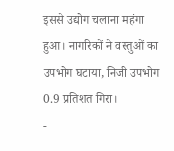इससे उद्योग चलाना महंगा हुआ। नागरिकों ने वस्तुओं का उपभोग घटाया, निजी उपभोग 0.9 प्रतिशत गिरा।
-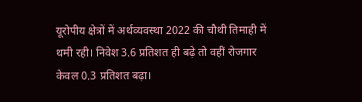यूरोपीय क्षेत्रों में अर्थव्यवस्था 2022 की चौथी तिमाही में थमी रही। निवेश 3.6 प्रतिशत ही बढ़े तो वहीं रोजगार केवल 0.3 प्रतिशत बढ़ा।